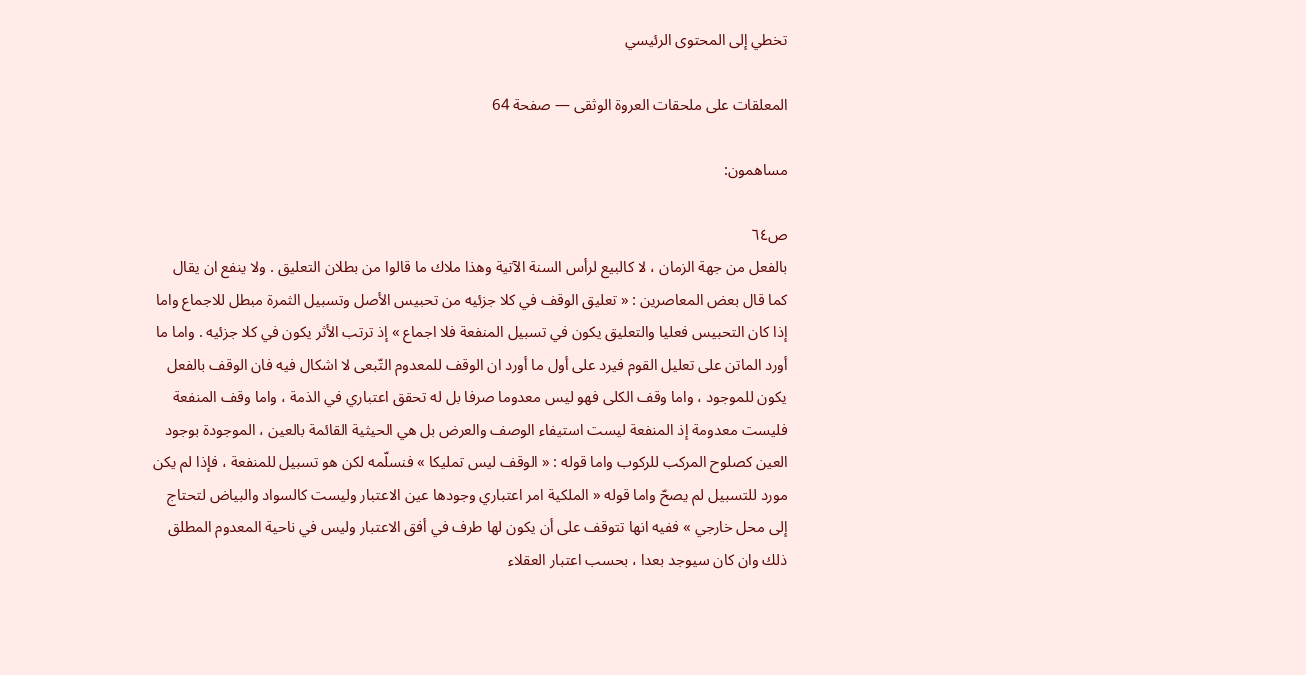تخطي إلى المحتوى الرئيسي

المعلقات على ملحقات العروة الوثقى — صفحة 64

مساهمون:

ص٦٤
بالفعل من جهة الزمان ، لا كالبيع لرأس السنة الآتية وهذا ملاك ما قالوا من بطلان التعليق . ولا ينفع ان يقال كما قال بعض المعاصرين : « تعليق الوقف في كلا جزئيه من تحبيس الأصل وتسبيل الثمرة مبطل للاجماع واما إذا كان التحبيس فعليا والتعليق يكون في تسبيل المنفعة فلا اجماع » إذ ترتب الأثر يكون في كلا جزئيه . واما ما أورد الماتن على تعليل القوم فيرد على أول ما أورد ان الوقف للمعدوم التّبعى لا اشكال فيه فان الوقف بالفعل يكون للموجود ، واما وقف الكلى فهو ليس معدوما صرفا بل له تحقق اعتباري في الذمة ، واما وقف المنفعة فليست معدومة إذ المنفعة ليست استيفاء الوصف والعرض بل هي الحيثية القائمة بالعين ، الموجودة بوجود العين كصلوح المركب للركوب واما قوله : « الوقف ليس تمليكا » فنسلّمه لكن هو تسبيل للمنفعة ، فإذا لم يكن مورد للتسبيل لم يصحّ واما قوله « الملكية امر اعتباري وجودها عين الاعتبار وليست كالسواد والبياض لتحتاج إلى محل خارجي » ففيه انها تتوقف على أن يكون لها طرف في أفق الاعتبار وليس في ناحية المعدوم المطلق ذلك وان كان سيوجد بعدا ، بحسب اعتبار العقلاء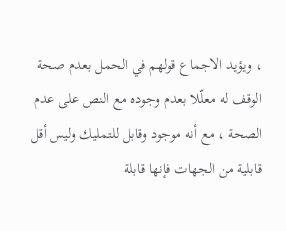، ويؤيد الاجماع قولهم في الحمل بعدم صحة الوقف له معلّلا بعدم وجوده مع النص على عدم الصحة ، مع أنه موجود وقابل للتمليك وليس أقل قابلية من الجهات فإنها قابلة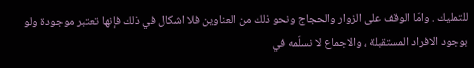للتمليك . وامّا الوقف على الزوار والحجاج ونحو ذلك من العناوين فلا اشكال في ذلك فإنها تعتبر موجودة ولو بوجود الافراد المستقبلة ، والاجماع لا نسلّمه في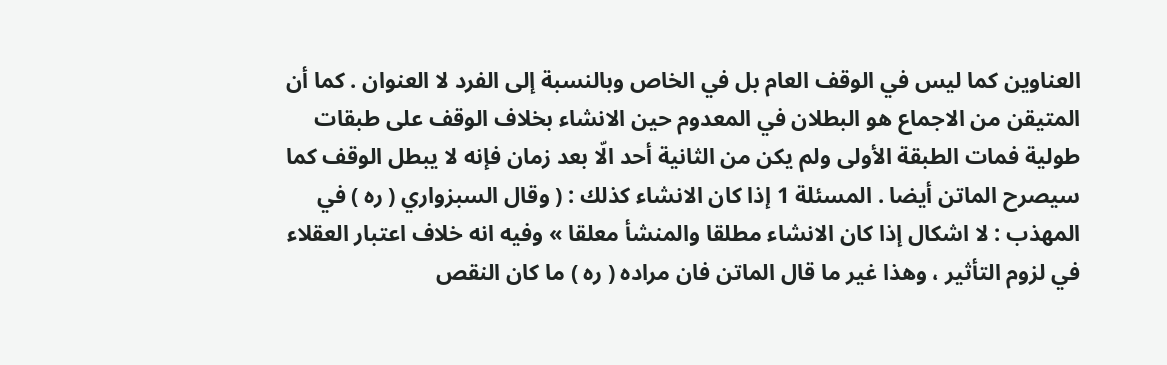العناوين كما ليس في الوقف العام بل في الخاص وبالنسبة إلى الفرد لا العنوان . كما أن المتيقن من الاجماع هو البطلان في المعدوم حين الانشاء بخلاف الوقف على طبقات طولية فمات الطبقة الأولى ولم يكن من الثانية أحد الّا بعد زمان فإنه لا يبطل الوقف كما سيصرح الماتن أيضا . المسئلة 1 إذا كان الانشاء كذلك : ( وقال السبزواري ( ره ) في المهذب : لا اشكال إذا كان الانشاء مطلقا والمنشأ معلقا » وفيه انه خلاف اعتبار العقلاء في لزوم التأثير ، وهذا غير ما قال الماتن فان مراده ( ره ) ما كان النقص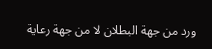ورد من جهة البطلان لا من جهة رعاية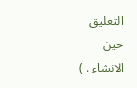التعليق حين الانشاء . )